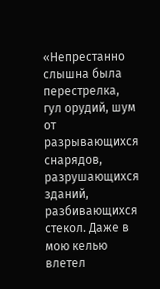«Непрестанно слышна была перестрелка, гул орудий, шум от разрывающихся снарядов, разрушающихся зданий, разбивающихся стекол. Даже в мою келью влетел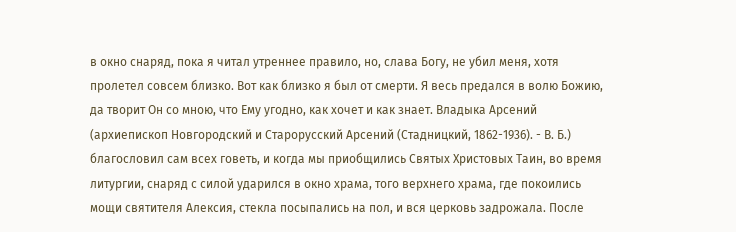в окно снаряд, пока я читал утреннее правило, но, слава Богу, не убил меня, хотя пролетел совсем близко. Вот как близко я был от смерти. Я весь предался в волю Божию, да творит Он со мною, что Ему угодно, как хочет и как знает. Владыка Арсений (архиепископ Новгородский и Старорусский Арсений (Стадницкий, 1862-1936). - В. Б.) благословил сам всех говеть, и когда мы приобщились Святых Христовых Таин, во время литургии, снаряд с силой ударился в окно храма, того верхнего храма, где покоились мощи святителя Алексия, стекла посыпались на пол, и вся церковь задрожала. После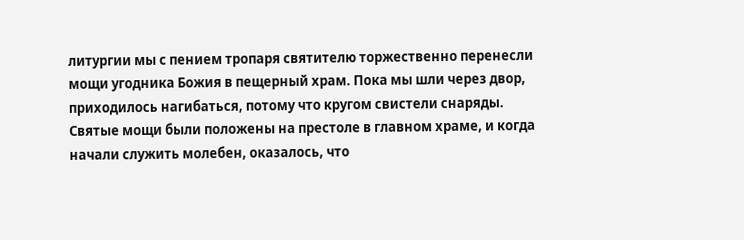литургии мы с пением тропаря святителю торжественно перенесли мощи угодника Божия в пещерный храм. Пока мы шли через двор, приходилось нагибаться, потому что кругом свистели снаряды. Святые мощи были положены на престоле в главном храме, и когда начали служить молебен, оказалось, что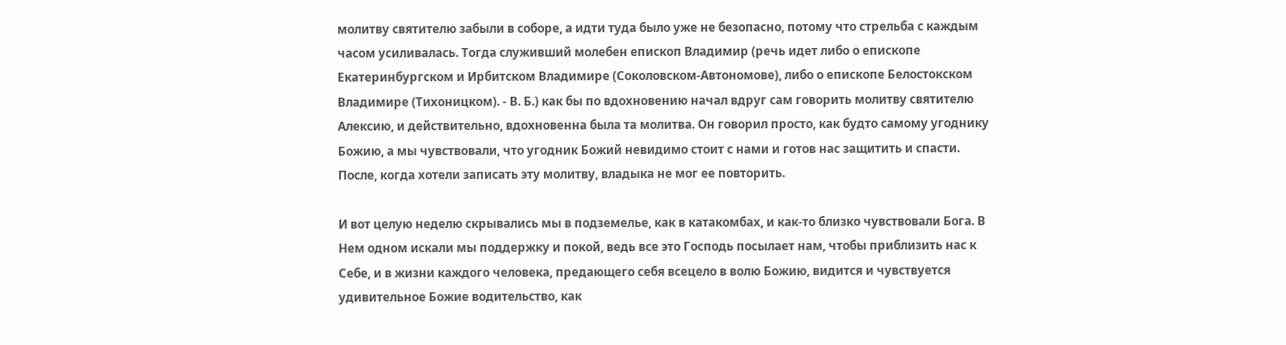молитву святителю забыли в соборе, а идти туда было уже не безопасно, потому что стрельба с каждым часом усиливалась. Тогда служивший молебен епископ Владимир (речь идет либо о епископе Екатеринбургском и Ирбитском Владимире (Соколовском-Автономове), либо о епископе Белостокском Владимире (Тихоницком). - В. Б.) как бы по вдохновению начал вдруг сам говорить молитву святителю Алексию, и действительно, вдохновенна была та молитва. Он говорил просто, как будто самому угоднику Божию, а мы чувствовали, что угодник Божий невидимо стоит с нами и готов нас защитить и спасти. После, когда хотели записать эту молитву, владыка не мог ее повторить.

И вот целую неделю скрывались мы в подземелье, как в катакомбах, и как-то близко чувствовали Бога. В Нем одном искали мы поддержку и покой, ведь все это Господь посылает нам, чтобы приблизить нас к Себе, и в жизни каждого человека, предающего себя всецело в волю Божию, видится и чувствуется удивительное Божие водительство, как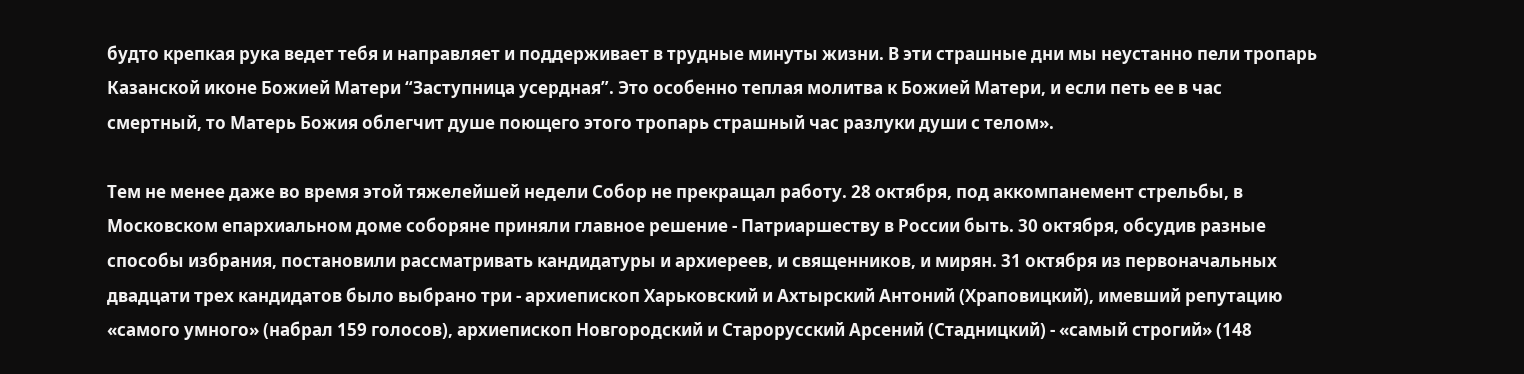будто крепкая рука ведет тебя и направляет и поддерживает в трудные минуты жизни. В эти страшные дни мы неустанно пели тропарь Казанской иконе Божией Матери “Заступница усердная”. Это особенно теплая молитва к Божией Матери, и если петь ее в час смертный, то Матерь Божия облегчит душе поющего этого тропарь страшный час разлуки души с телом».

Тем не менее даже во время этой тяжелейшей недели Собор не прекращал работу. 28 октября, под аккомпанемент стрельбы, в Московском епархиальном доме соборяне приняли главное решение - Патриаршеству в России быть. 30 октября, обсудив разные способы избрания, постановили рассматривать кандидатуры и архиереев, и священников, и мирян. 31 октября из первоначальных двадцати трех кандидатов было выбрано три - архиепископ Харьковский и Ахтырский Антоний (Храповицкий), имевший репутацию «самого умного» (набрал 159 голосов), архиепископ Новгородский и Старорусский Арсений (Стадницкий) - «самый строгий» (148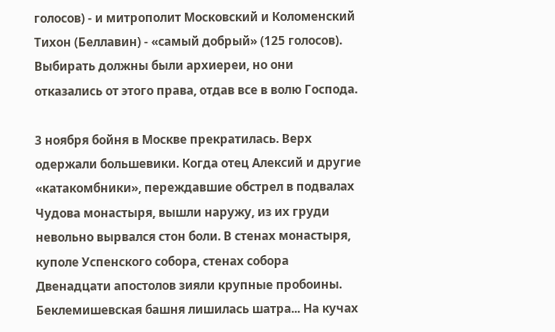голосов) - и митрополит Московский и Коломенский Тихон (Беллавин) - «самый добрый» (125 голосов). Выбирать должны были архиереи, но они отказались от этого права, отдав все в волю Господа.

3 ноября бойня в Москве прекратилась. Верх одержали большевики. Когда отец Алексий и другие «катакомбники», переждавшие обстрел в подвалах Чудова монастыря, вышли наружу, из их груди невольно вырвался стон боли. В стенах монастыря, куполе Успенского собора, стенах собора Двенадцати апостолов зияли крупные пробоины. Беклемишевская башня лишилась шатра... На кучах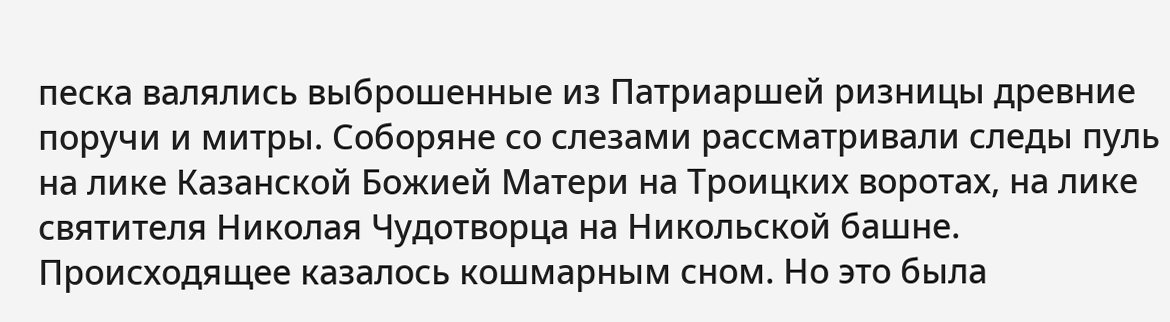песка валялись выброшенные из Патриаршей ризницы древние поручи и митры. Соборяне со слезами рассматривали следы пуль на лике Казанской Божией Матери на Троицких воротах, на лике святителя Николая Чудотворца на Никольской башне. Происходящее казалось кошмарным сном. Но это была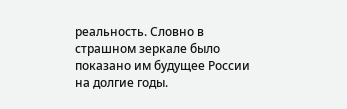реальность. Словно в страшном зеркале было показано им будущее России на долгие годы.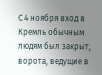С 4 ноября вход в Кремль обычным людям был закрыт, ворота, ведущие в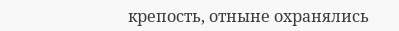крепость, отныне охранялись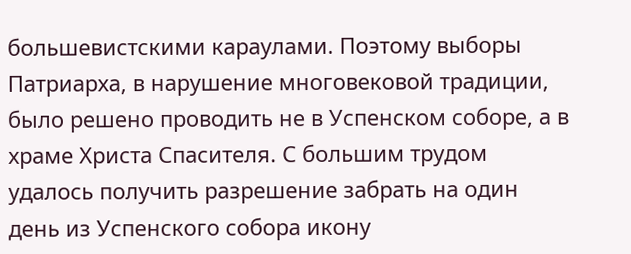большевистскими караулами. Поэтому выборы Патриарха, в нарушение многовековой традиции, было решено проводить не в Успенском соборе, а в храме Христа Спасителя. С большим трудом удалось получить разрешение забрать на один день из Успенского собора икону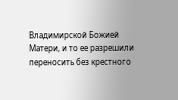Владимирской Божией Матери, и то ее разрешили переносить без крестного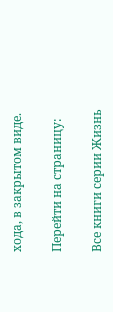хода, в закрытом виде.

Перейти на страницу:

Все книги серии Жизнь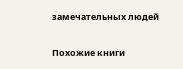замечательных людей

Похожие книги